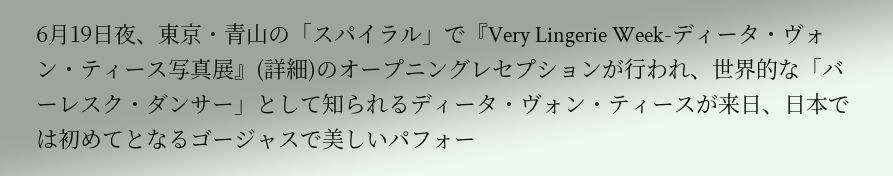6月19日夜、東京・青山の「スパイラル」で『Very Lingerie Week-ディータ・ヴォン・ティース写真展』(詳細)のオープニングレセプションが行われ、世界的な「バーレスク・ダンサー」として知られるディータ・ヴォン・ティースが来日、日本では初めてとなるゴージャスで美しいパフォー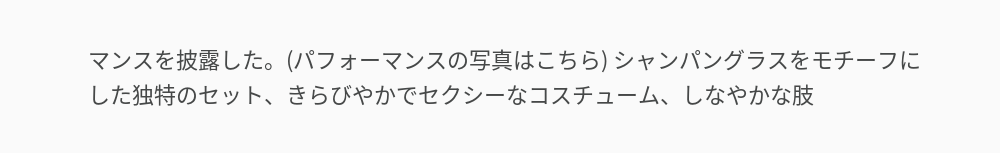マンスを披露した。(パフォーマンスの写真はこちら) シャンパングラスをモチーフにした独特のセット、きらびやかでセクシーなコスチューム、しなやかな肢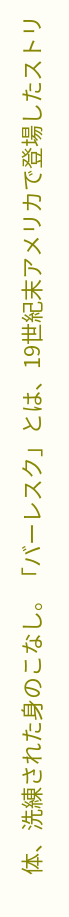体、洗練された身のこなし。「バーレスク」とは、19世紀末アメリカで登場したストリ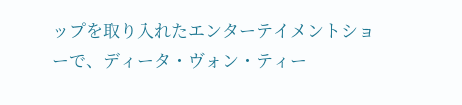ップを取り入れたエンターテイメントショーで、ディータ・ヴォン・ティー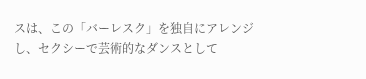スは、この「バーレスク」を独自にアレンジし、セクシーで芸術的なダンスとして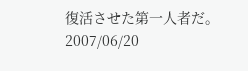復活させた第一人者だ。
2007/06/20